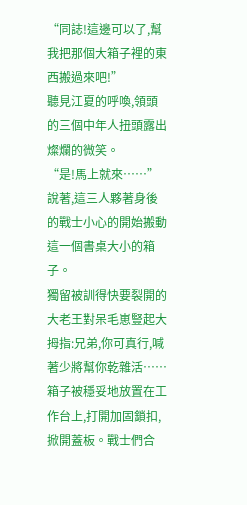“同誌!這邊可以了,幫我把那個大箱子裡的東西搬過來吧!”
聽見江夏的呼喚,領頭的三個中年人扭頭露出燦爛的微笑。
“是!馬上就來……”
說著,這三人夥著身後的戰士小心的開始搬動這一個書桌大小的箱子。
獨留被訓得快要裂開的大老王對呆毛崽豎起大拇指:兄弟,你可真行,喊著少將幫你乾雜活……
箱子被穩妥地放置在工作台上,打開加固鎖扣,掀開蓋板。戰士們合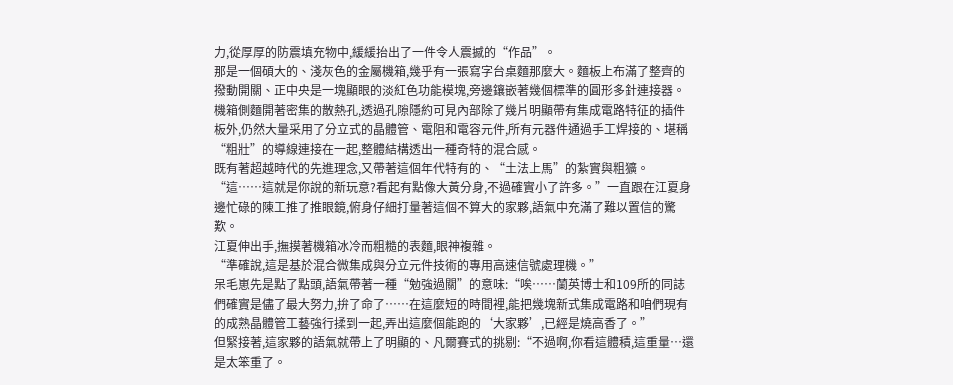力,從厚厚的防震填充物中,緩緩抬出了一件令人震撼的“作品”。
那是一個碩大的、淺灰色的金屬機箱,幾乎有一張寫字台桌麵那麼大。麵板上布滿了整齊的撥動開關、正中央是一塊顯眼的淡紅色功能模塊,旁邊鑲嵌著幾個標準的圓形多針連接器。
機箱側麵開著密集的散熱孔,透過孔隙隱約可見內部除了幾片明顯帶有集成電路特征的插件板外,仍然大量采用了分立式的晶體管、電阻和電容元件,所有元器件通過手工焊接的、堪稱“粗壯”的導線連接在一起,整體結構透出一種奇特的混合感。
既有著超越時代的先進理念,又帶著這個年代特有的、“土法上馬”的紮實與粗獷。
“這……這就是你說的新玩意?看起有點像大黃分身,不過確實小了許多。”一直跟在江夏身邊忙碌的陳工推了推眼鏡,俯身仔細打量著這個不算大的家夥,語氣中充滿了難以置信的驚歎。
江夏伸出手,撫摸著機箱冰冷而粗糙的表麵,眼神複雜。
“準確說,這是基於混合微集成與分立元件技術的專用高速信號處理機。”
呆毛崽先是點了點頭,語氣帶著一種“勉強過關”的意味:“唉……蘭英博士和109所的同誌們確實是儘了最大努力,拚了命了……在這麼短的時間裡,能把幾塊新式集成電路和咱們現有的成熟晶體管工藝強行揉到一起,弄出這麼個能跑的‘大家夥’,已經是燒高香了。”
但緊接著,這家夥的語氣就帶上了明顯的、凡爾賽式的挑剔:“不過啊,你看這體積,這重量…還是太笨重了。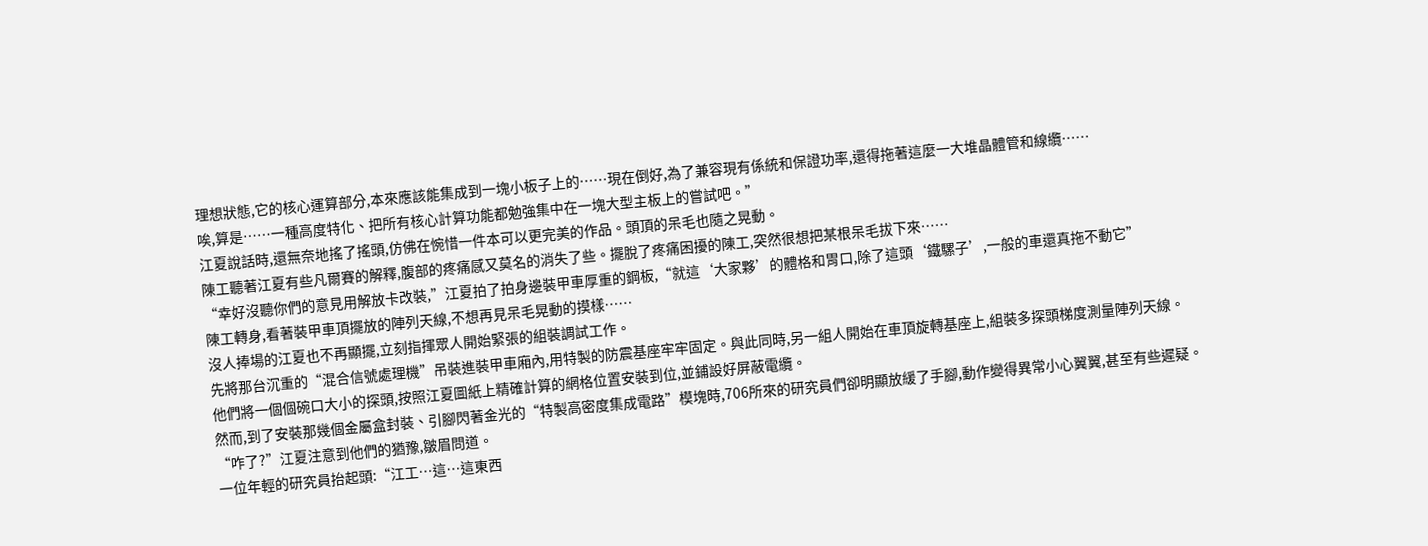理想狀態,它的核心運算部分,本來應該能集成到一塊小板子上的……現在倒好,為了兼容現有係統和保證功率,還得拖著這麼一大堆晶體管和線纜……
唉,算是……一種高度特化、把所有核心計算功能都勉強集中在一塊大型主板上的嘗試吧。”
江夏說話時,還無奈地搖了搖頭,仿佛在惋惜一件本可以更完美的作品。頭頂的呆毛也隨之晃動。
陳工聽著江夏有些凡爾賽的解釋,腹部的疼痛感又莫名的消失了些。擺脫了疼痛困擾的陳工,突然很想把某根呆毛拔下來……
“幸好沒聽你們的意見用解放卡改裝,”江夏拍了拍身邊裝甲車厚重的鋼板,“就這‘大家夥’的體格和胃口,除了這頭‘鐵騾子’,一般的車還真拖不動它”
陳工轉身,看著裝甲車頂擺放的陣列天線,不想再見呆毛晃動的摸樣……
沒人捧場的江夏也不再顯擺,立刻指揮眾人開始緊張的組裝調試工作。
先將那台沉重的“混合信號處理機”吊裝進裝甲車廂內,用特製的防震基座牢牢固定。與此同時,另一組人開始在車頂旋轉基座上,組裝多探頭梯度測量陣列天線。
他們將一個個碗口大小的探頭,按照江夏圖紙上精確計算的網格位置安裝到位,並鋪設好屏蔽電纜。
然而,到了安裝那幾個金屬盒封裝、引腳閃著金光的“特製高密度集成電路”模塊時,706所來的研究員們卻明顯放緩了手腳,動作變得異常小心翼翼,甚至有些遲疑。
“咋了?”江夏注意到他們的猶豫,皺眉問道。
一位年輕的研究員抬起頭:“江工…這…這東西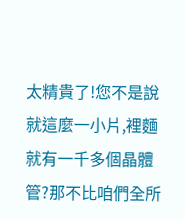太精貴了!您不是說就這麼一小片,裡麵就有一千多個晶體管?那不比咱們全所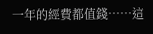一年的經費都值錢……這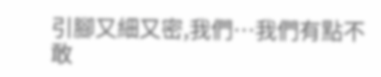引腳又細又密,我們…我們有點不敢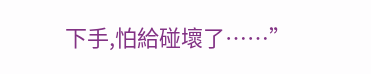下手,怕給碰壞了……”